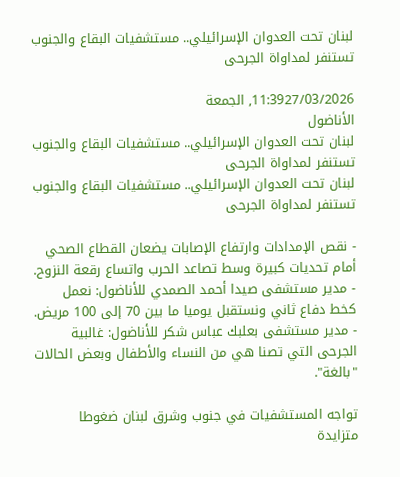لبنان تحت العدوان الإسرائيلي.. مستشفيات البقاع والجنوب تستنفر لمداواة الجرحى

11:3927/03/2026, الجمعة
الأناضول
لبنان تحت العدوان الإسرائيلي.. مستشفيات البقاع والجنوب تستنفر لمداواة الجرحى
لبنان تحت العدوان الإسرائيلي.. مستشفيات البقاع والجنوب تستنفر لمداواة الجرحى

- نقص الإمدادات وارتفاع الإصابات يضعان القطاع الصحي أمام تحديات كبيرة وسط تصاعد الحرب واتساع رقعة النزوح. - مدير مستشفى صيدا أحمد الصمدي للأناضول: نعمل كخط دفاع ثاني ونستقبل يوميا ما بين 70 إلى 100 مريض. - مدير مستشفى بعلبك عباس شكر للأناضول: غالبية الجرحى التي تصنا هي من النساء والأطفال وبعض الحالات "بالغة".

تواجه المستشفيات في جنوب وشرق لبنان ضغوطا متزايدة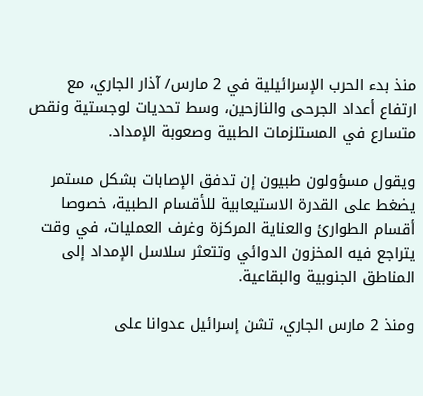منذ بدء الحرب الإسرائيلية في 2 مارس/ آذار الجاري، مع ارتفاع أعداد الجرحى والنازحين، وسط تحديات لوجستية ونقص متسارع في المستلزمات الطبية وصعوبة الإمداد.

ويقول مسؤولون طبيون إن تدفق الإصابات بشكل مستمر يضغط على القدرة الاستيعابية للأقسام الطبية، خصوصا أقسام الطوارئ والعناية المركزة وغرف العمليات، في وقت يتراجع فيه المخزون الدوائي وتتعثر سلاسل الإمداد إلى المناطق الجنوبية والبقاعية.

ومنذ 2 مارس الجاري، تشن إسرائيل عدوانا على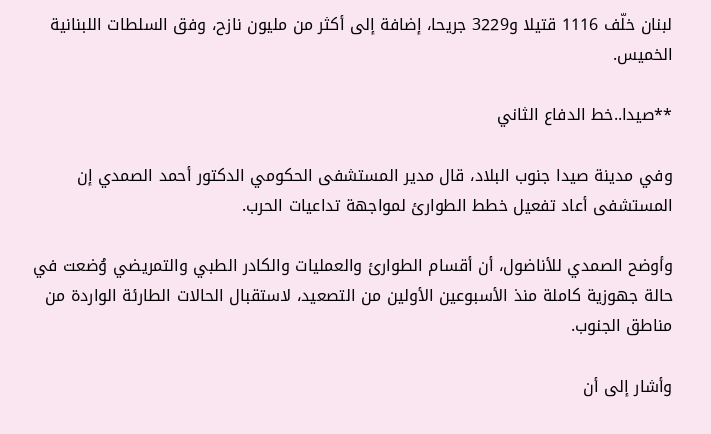لبنان خلّف 1116 قتيلا و3229 جريحا، إضافة إلى أكثر من مليون نازح، وفق السلطات اللبنانية الخميس.

**صيدا..خط الدفاع الثاني

وفي مدينة صيدا جنوب البلاد، قال مدير المستشفى الحكومي الدكتور أحمد الصمدي إن المستشفى أعاد تفعيل خطط الطوارئ لمواجهة تداعيات الحرب.

وأوضح الصمدي للأناضول، أن أقسام الطوارئ والعمليات والكادر الطبي والتمريضي وُضعت في حالة جهوزية كاملة منذ الأسبوعين الأولين من التصعيد، لاستقبال الحالات الطارئة الواردة من مناطق الجنوب.

وأشار إلى أن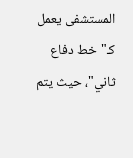المستشفى يعمل كـ"خط دفاع ثاني"، حيث يتم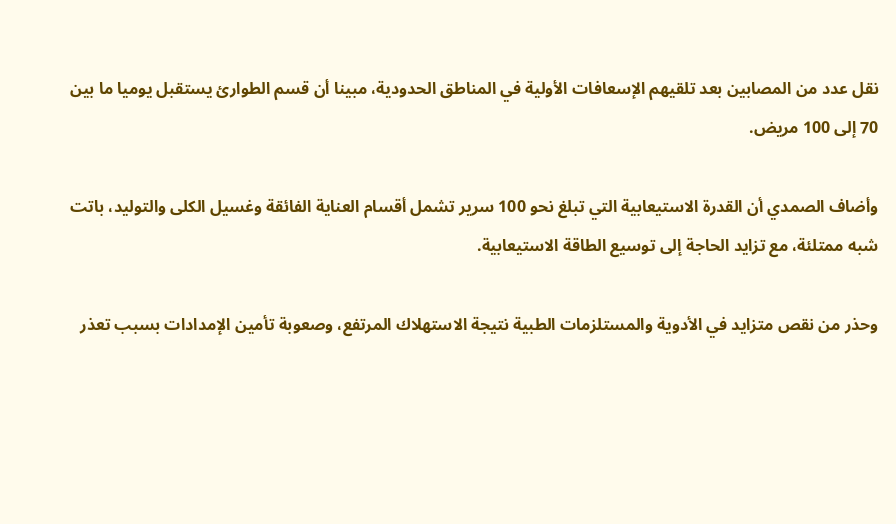نقل عدد من المصابين بعد تلقيهم الإسعافات الأولية في المناطق الحدودية، مبينا أن قسم الطوارئ يستقبل يوميا ما بين 70 إلى 100 مريض.

وأضاف الصمدي أن القدرة الاستيعابية التي تبلغ نحو 100 سرير تشمل أقسام العناية الفائقة وغسيل الكلى والتوليد، باتت شبه ممتلئة، مع تزايد الحاجة إلى توسيع الطاقة الاستيعابية.

وحذر من نقص متزايد في الأدوية والمستلزمات الطبية نتيجة الاستهلاك المرتفع، وصعوبة تأمين الإمدادات بسبب تعذر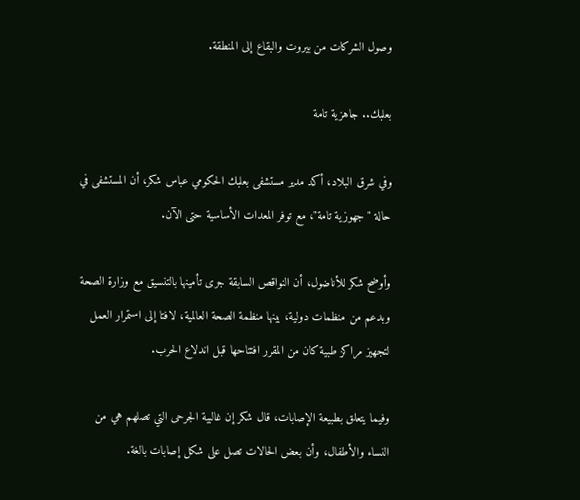وصول الشركات من بيروت والبقاع إلى المنطقة.

بعلبك.. جاهزية تامة

وفي شرق البلاد، أكد مدير مستشفى بعلبك الحكومي عباس شكر، أن المستشفى في حالة "جهوزية تامة"، مع توفر المعدات الأساسية حتى الآن.

وأوضح شكر للأناضول، أن النواقص السابقة جرى تأمينها بالتنسيق مع وزارة الصحة وبدعم من منظمات دولية، بينها منظمة الصحة العالمية، لافتا إلى استمرار العمل لتجهيز مراكز طبية كان من المقرر افتتاحها قبل اندلاع الحرب.

وفيما يتعلق بطبيعة الإصابات، قال شكر إن غالبية الجرحى التي تصلهم هي من النساء والأطفال، وأن بعض الحالات تصل على شكل إصابات بالغة.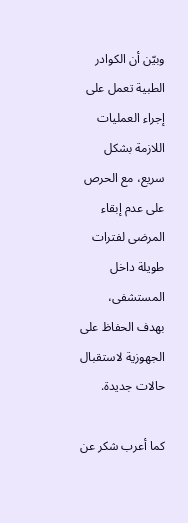وبيّن أن الكوادر الطبية تعمل على إجراء العمليات اللازمة بشكل سريع، مع الحرص على عدم إبقاء المرضى لفترات طويلة داخل المستشفى، بهدف الحفاظ على الجهوزية لاستقبال حالات جديدة.

كما أعرب شكر عن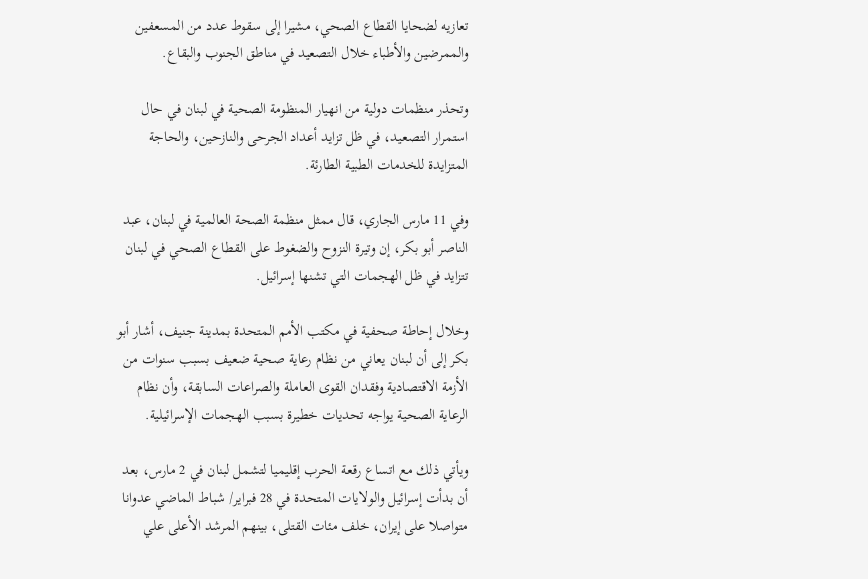تعازيه لضحايا القطاع الصحي، مشيرا إلى سقوط عدد من المسعفين والممرضين والأطباء خلال التصعيد في مناطق الجنوب والبقاع.

وتحذر منظمات دولية من انهيار المنظومة الصحية في لبنان في حال استمرار التصعيد، في ظل تزايد أعداد الجرحى والنازحين، والحاجة المتزايدة للخدمات الطبية الطارئة.

وفي 11 مارس الجاري، قال ممثل منظمة الصحة العالمية في لبنان، عبد الناصر أبو بكر، إن وتيرة النزوح والضغوط على القطاع الصحي في لبنان تتزايد في ظل الهجمات التي تشنها إسرائيل.

وخلال إحاطة صحفية في مكتب الأمم المتحدة بمدينة جنيف، أشار أبو بكر إلى أن لبنان يعاني من نظام رعاية صحية ضعيف بسبب سنوات من الأزمة الاقتصادية وفقدان القوى العاملة والصراعات السابقة، وأن نظام الرعاية الصحية يواجه تحديات خطيرة بسبب الهجمات الإسرائيلية.

ويأتي ذلك مع اتساع رقعة الحرب إقليميا لتشمل لبنان في 2 مارس، بعد أن بدأت إسرائيل والولايات المتحدة في 28 فبراير/ شباط الماضي عدوانا متواصلا على إيران، خلف مئات القتلى، بينهم المرشد الأعلى علي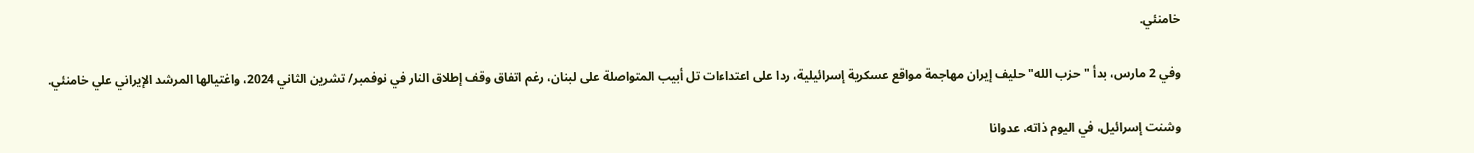خامنئي.

وفي 2 مارس، بدأ "حزب الله" حليف إيران مهاجمة مواقع عسكرية إسرائيلية، ردا على اعتداءات تل أبيب المتواصلة على لبنان، رغم اتفاق وقف إطلاق النار في نوفمبر/ تشرين الثاني 2024، واغتيالها المرشد الإيراني علي خامنئي.

وشنت إسرائيل، في اليوم ذاته، عدوانا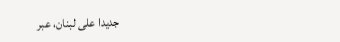جديدا على لبنان، عبر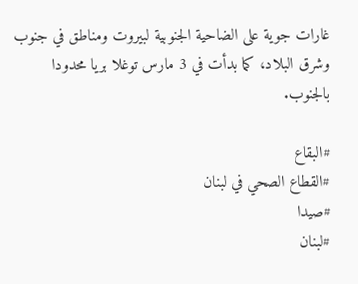غارات جوية على الضاحية الجنوبية لبيروت ومناطق في جنوب وشرق البلاد، كما بدأت في 3 مارس توغلا بريا محدودا بالجنوب.

#البقاع
#القطاع الصحي في لبنان
#صيدا
#لبنان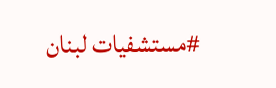#مستشفيات لبنان